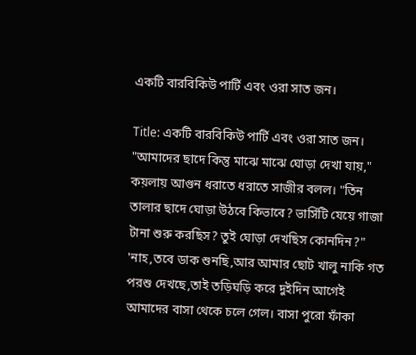একটি বারবিকিউ পার্টি এবং ওরা সাত জন।

Title: একটি বারবিকিউ পার্টি এবং ওরা সাত জন। "আমাদের ছাদে কিন্তু মাঝে মাঝে ঘোড়া দেখা যায়," কয়লায় আগুন ধরাতে ধরাতে সাজীর বলল। "তিন তালার ছাদে ঘোড়া উঠবে কিভাবে? ভার্সিটি যেয়ে গাজা টানা শুরু করছিস? তুই ঘোড়া দেখছিস কোনদিন?" 'নাহ,তবে ডাক শুনছি,আর আমার ছোট খালু নাকি গত পরশু দেখছে,তাই তড়িঘড়ি করে দুইদিন আগেই আমাদের বাসা থেকে চলে গেল। বাসা পুরো ফাঁকা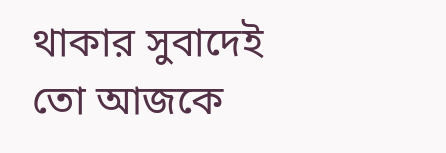থাকার সুবাদেই তো আজকে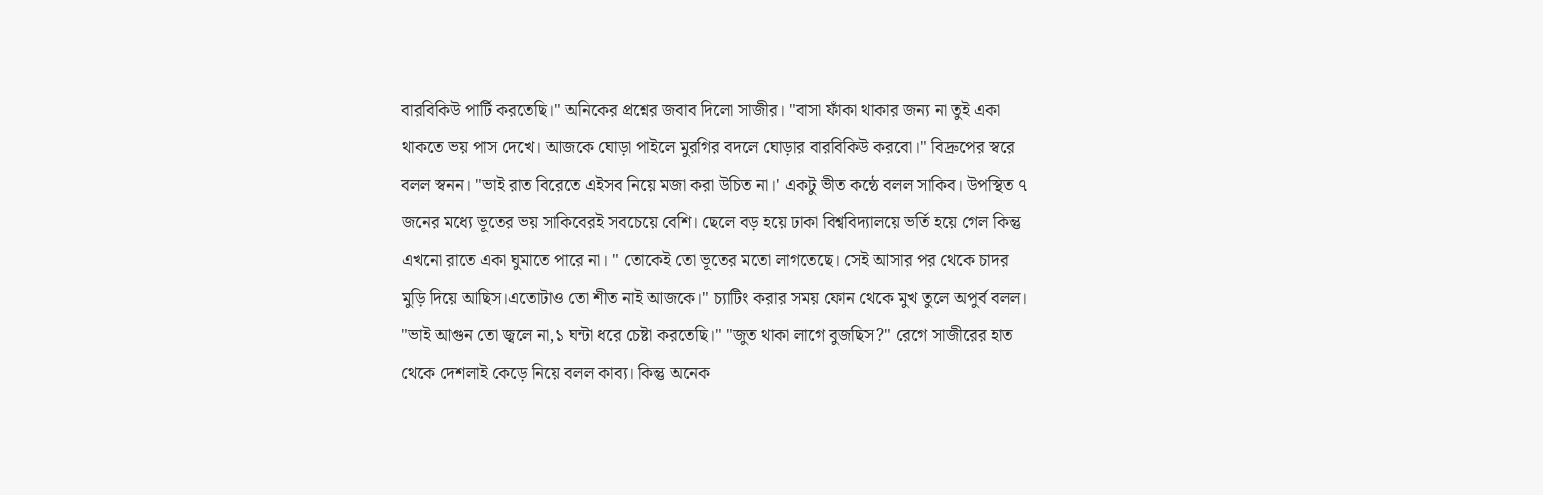বারবিকিউ পার্টি করতেছি।" অনিকের প্রশ্নের জবাব দিলো সাজীর। "বাসা ফাঁকা থাকার জন্য না তুই একা থাকতে ভয় পাস দেখে। আজকে ঘোড়া পাইলে মুরগির বদলে ঘোড়ার বারবিকিউ করবো।" বিদ্রুপের স্বরে বলল স্বনন। "ভাই রাত বিরেতে এইসব নিয়ে মজা করা উচিত না।' একটু ভীত কন্ঠে বলল সাকিব। উপস্থিত ৭ জনের মধ্যে ভূতের ভয় সাকিবেরই সবচেয়ে বেশি। ছেলে বড় হয়ে ঢাকা বিশ্ববিদ্যালয়ে ভর্তি হয়ে গেল কিন্তু এখনো রাতে একা ঘুমাতে পারে না। " তোকেই তো ভূতের মতো লাগতেছে। সেই আসার পর থেকে চাদর মুড়ি দিয়ে আছিস।এতোটাও তো শীত নাই আজকে।" চ্যাটিং করার সময় ফোন থেকে মুখ তুলে অপুর্ব বলল। "ভাই আগুন তো জ্বলে না,১ ঘন্টা ধরে চেষ্টা করতেছি।" "জুত থাকা লাগে বুজছিস?" রেগে সাজীরের হাত থেকে দেশলাই কেড়ে নিয়ে বলল কাব্য। কিন্তু অনেক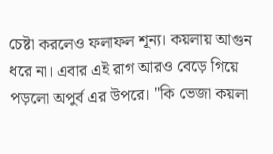চেষ্টা করলেও ফলাফল শূন্য। কয়লায় আগুন ধরে না। এবার এই রাগ আরও বেড়ে গিয়ে পড়লো অপুর্ব এর উপরে। "কি ভেজা কয়লা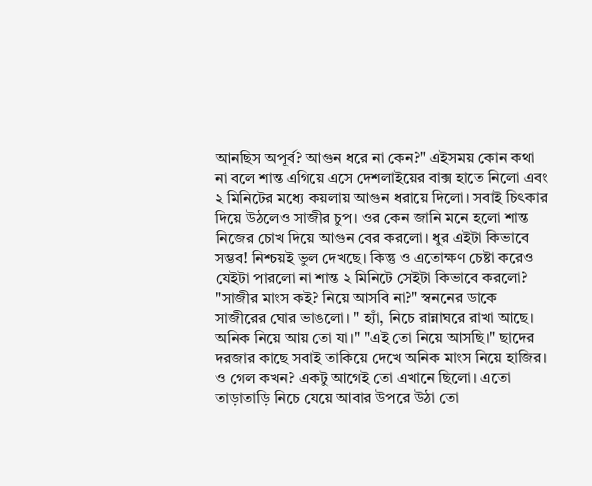আনছিস অপূর্ব? আগুন ধরে না কেন?" এইসময় কোন কথা না বলে শান্ত এগিয়ে এসে দেশলাইয়ের বাক্স হাতে নিলো এবং ২ মিনিটের মধ্যে কয়লায় আগুন ধরায়ে দিলো। সবাই চিৎকার দিয়ে উঠলেও সাজীর চুপ। ওর কেন জানি মনে হলো শান্ত নিজের চোখ দিয়ে আগুন বের করলো। ধুর এইটা কিভাবে সম্ভব! নিশ্চয়ই ভুল দেখছে। কিন্তু ও এতোক্ষণ চেষ্টা করেও যেইটা পারলো না শান্ত ২ মিনিটে সেইটা কিভাবে করলো? "সাজীর মাংস কই? নিয়ে আসবি না?" স্বননের ডাকে সাজীরের ঘোর ভাঙলো। " হ্যাঁ, নিচে রান্নাঘরে রাখা আছে। অনিক নিয়ে আয় তো যা।" "এই তো নিয়ে আসছি।" ছাদের দরজার কাছে সবাই তাকিয়ে দেখে অনিক মাংস নিয়ে হাজির। ও গেল কখন? একটু আগেই তো এখানে ছিলো। এতো তাড়াতাড়ি নিচে যেয়ে আবার উপরে উঠা তো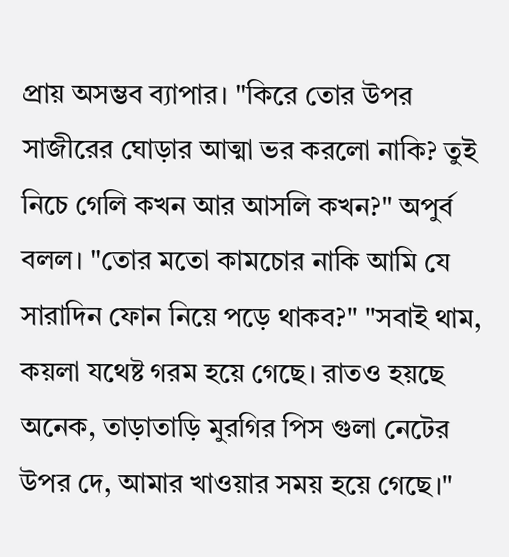প্রায় অসম্ভব ব্যাপার। "কিরে তোর উপর সাজীরের ঘোড়ার আত্মা ভর করলো নাকি? তুই নিচে গেলি কখন আর আসলি কখন?" অপুর্ব বলল। "তোর মতো কামচোর নাকি আমি যে সারাদিন ফোন নিয়ে পড়ে থাকব?" "সবাই থাম, কয়লা যথেষ্ট গরম হয়ে গেছে। রাতও হয়ছে অনেক, তাড়াতাড়ি মুরগির পিস গুলা নেটের উপর দে, আমার খাওয়ার সময় হয়ে গেছে।"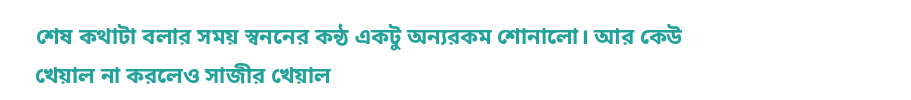শেষ কথাটা বলার সময় স্বননের কন্ঠ একটু অন্যরকম শোনালো। আর কেউ খেয়াল না করলেও সাজীর খেয়াল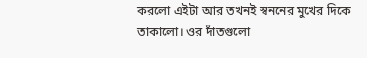করলো এইটা আর তখনই স্বননের মুখের দিকে তাকালো। ওর দাঁতগুলো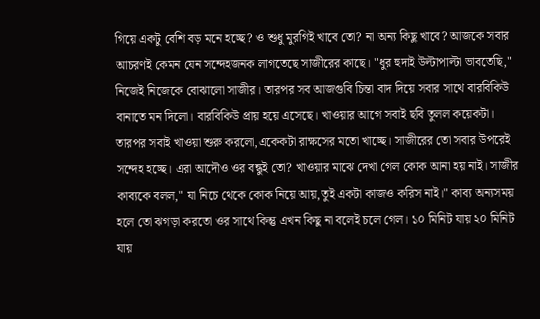গিয়ে একটু বেশি বড় মনে হচ্ছে? ও শুধু মুরগিই খাবে তো? না অন্য কিছু খাবে? আজকে সবার আচরণই কেমন যেন সন্দেহজনক লাগতেছে সাজীরের কাছে। "ধুর হুদাই উল্টাপাল্টা ভাবতেছি," নিজেই নিজেকে বোঝালো সাজীর। তারপর সব আজগুবি চিন্তা বাদ দিয়ে সবার সাথে বারবিকিউ বানাতে মন দিলো। বারবিকিউ প্রায় হয়ে এসেছে। খাওয়ার আগে সবাই ছবি তুলল কয়েকটা। তারপর সবাই খাওয়া শুরু করলো,একেকটা রাক্ষসের মতো খাচ্ছে। সাজীরের তো সবার উপরেই সন্দেহ হচ্ছে। এরা আদৌও ওর বন্ধুই তো? খাওয়ার মাঝে দেখা গেল কোক আনা হয় নাই। সাজীর কাব্যকে বলল," যা নিচে থেকে কোক নিয়ে আয়,তুই একটা কাজও করিস নাই।" কাব্য অন্যসময় হলে তো ঝগড়া করতো ওর সাথে কিন্তু এখন কিছু না বলেই চলে গেল। ১০ মিনিট যায় ২০ মিনিট যায়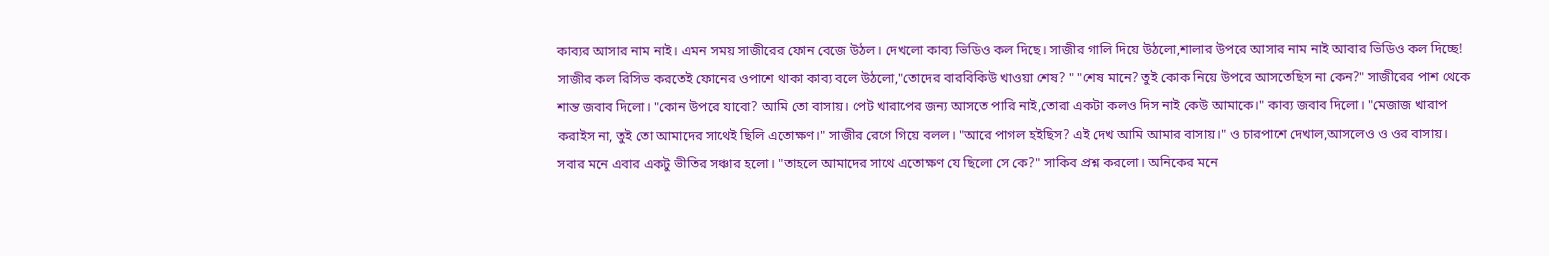কাব্যর আসার নাম নাই। এমন সময় সাজীরের ফোন বেজে উঠল। দেখলো কাব্য ভিডিও কল দিছে। সাজীর গালি দিয়ে উঠলো,শালার উপরে আসার নাম নাই আবার ভিডিও কল দিচ্ছে! সাজীর কল রিসিভ করতেই ফোনের ওপাশে থাকা কাব্য বলে উঠলো,"তোদের বারবিকিউ খাওয়া শেষ? " "শেষ মানে? তুই কোক নিয়ে উপরে আসতেছিস না কেন?" সাজীরের পাশ থেকে শান্ত জবাব দিলো। "কোন উপরে যাবো? আমি তো বাসায়। পেট খারাপের জন্য আসতে পারি নাই,তোরা একটা কলও দিস নাই কেউ আমাকে।" কাব্য জবাব দিলো। "মেজাজ খারাপ করাইস না, তুই তো আমাদের সাথেই ছিলি এতোক্ষণ।" সাজীর রেগে গিয়ে বলল। "আরে পাগল হইছিস? এই দেখ আমি আমার বাসায়।" ও চারপাশে দেখাল,আসলেও ও ওর বাসায়। সবার মনে এবার একটু ভীতির সঞ্চার হলো। "তাহলে আমাদের সাথে এতোক্ষণ যে ছিলো সে কে?" সাকিব প্রশ্ন করলো। অনিকের মনে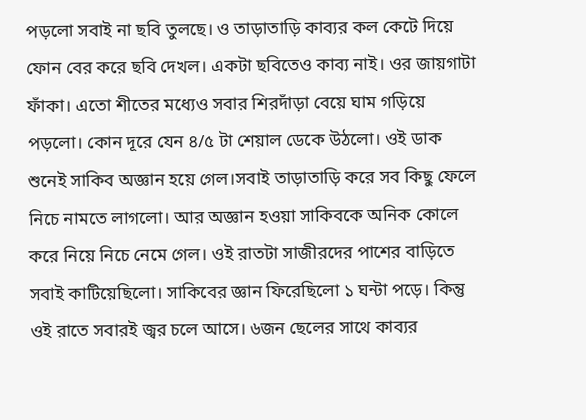পড়লো সবাই না ছবি তুলছে। ও তাড়াতাড়ি কাব্যর কল কেটে দিয়ে ফোন বের করে ছবি দেখল। একটা ছবিতেও কাব্য নাই। ওর জায়গাটা ফাঁকা। এতো শীতের মধ্যেও সবার শিরদাঁড়া বেয়ে ঘাম গড়িয়ে পড়লো। কোন দূরে যেন ৪/৫ টা শেয়াল ডেকে উঠলো। ওই ডাক শুনেই সাকিব অজ্ঞান হয়ে গেল।সবাই তাড়াতাড়ি করে সব কিছু ফেলে নিচে নামতে লাগলো। আর অজ্ঞান হওয়া সাকিবকে অনিক কোলে করে নিয়ে নিচে নেমে গেল। ওই রাতটা সাজীরদের পাশের বাড়িতে সবাই কাটিয়েছিলো। সাকিবের জ্ঞান ফিরেছিলো ১ ঘন্টা পড়ে। কিন্তু ওই রাতে সবারই জ্বর চলে আসে। ৬জন ছেলের সাথে কাব্যর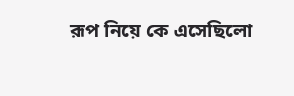রূপ নিয়ে কে এসেছিলো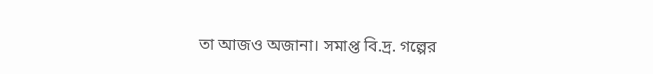তা আজও অজানা। সমাপ্ত বি.দ্র. গল্পের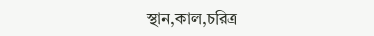স্থান,কাল,চরিত্র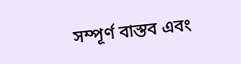সম্পূর্ণ বাস্তব এবং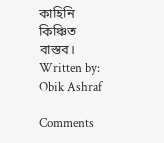কাহিনি কিঞ্চিত বাস্তব। Written by: Obik Ashraf

Comments